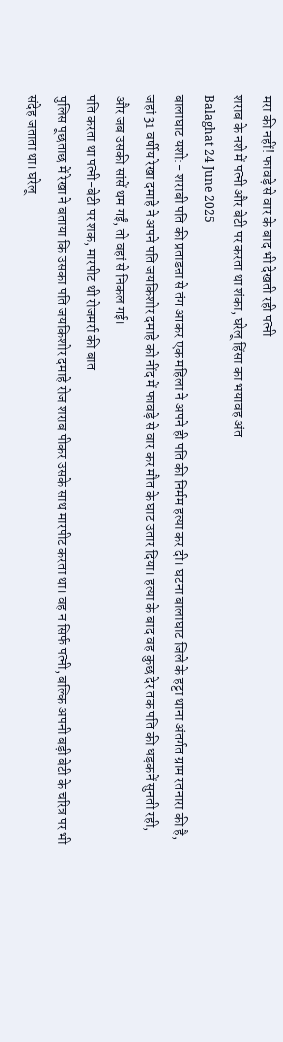मरा की नहीं! फावड़े से वार के बाद भी देखती रही पत्नी
शराब के नशे में पत्नी और बेटी पर करता था शंका, घरेलू हिंसा का भयावह अंत
Balaghat 24 June 2025
बालाघाट यशो:- शराबी पति की प्रताडऩा से तंग आकर एक महिला ने अपने ही पति की निर्मम हत्या कर दी। घटना बालाघाट जिले के हट्टा थाना अंतर्गत ग्राम रतनारा की है, जहां 31 वर्षीय रेखा दमाहे ने अपने पति जयकिशोर दमाहे को नींद में फावड़े से वार कर मौत के घाट उतार दिया। हत्या के बाद वह कुछ देर तक पति की धड़कनें सुनती रही, और जब उसकी सांसें थम गईं, तो वहां से निकल गई।
पति करता था पत्नी-बेटी पर शक, मारपीट थी रोजमर्रा की बात
पुलिस पूछताछ में रेखा ने बताया कि उसका पति जयकिशोर दमाहे रोज शराब पीकर उसके साथ मारपीट करता था। वह न सिर्फ पत्नी, बल्कि अपनी बड़ी बेटी के चरित्र पर भी संदेह जताता था। घरेलू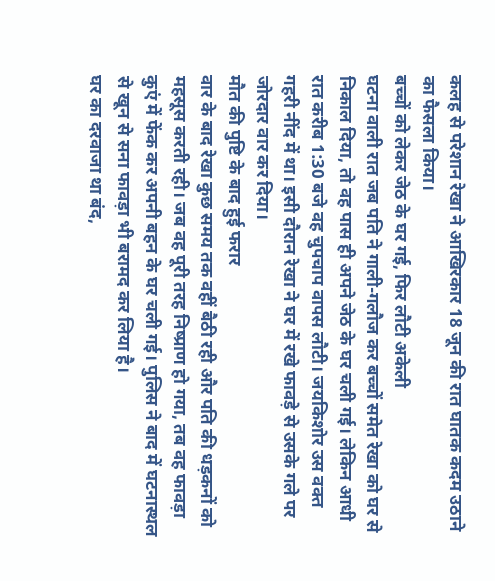कलह से परेशान रेखा ने आखिरकार 18 जून की रात घातक कदम उठाने का फैसला किया।
बच्चों को लेकर जेठ के घर गई, फिर लौटी अकेली
घटना वाली रात जब पति ने गाली-गलौज कर बच्चों समेत रेखा को घर से निकाल दिया, तो वह पास ही अपने जेठ के घर चली गई। लेकिन आधी रात करीब 1:30 बजे वह चुपचाप वापस लौटी। जयकिशोर उस वक्त गहरी नींद में था। इसी दौरान रेखा ने घर में रखे फावड़े से उसके गले पर जोरदार वार कर दिया।
मौत की पुष्टि के बाद हुई फरार
वार के बाद रेखा कुछ समय तक वहीं बैठी रही और पति की धड़कनों को महसूस करती रही। जब वह पूरी तरह निष्प्राण हो गया, तब वह फावड़ा कुएं में फेंक कर अपनी बहन के घर चली गई। पुलिस ने बाद में घटनास्थल से खून से सना फावड़ा भी बरामद कर लिया है।
घर का दरवाजा था बंद,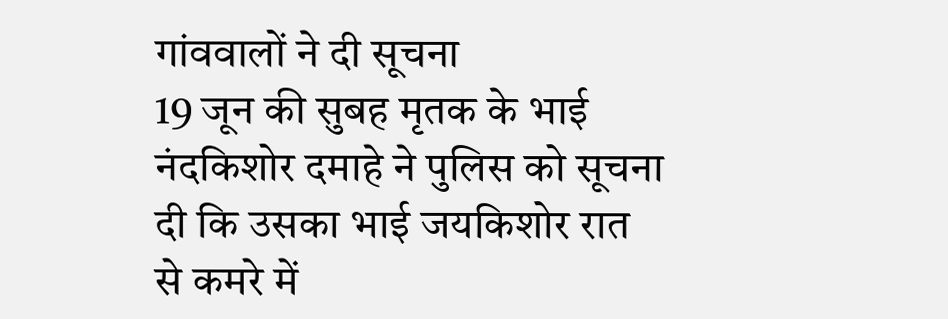गांववालों ने दी सूचना
19 जून की सुबह मृतक के भाई नंदकिशोर दमाहे ने पुलिस को सूचना दी कि उसका भाई जयकिशोर रात से कमरे में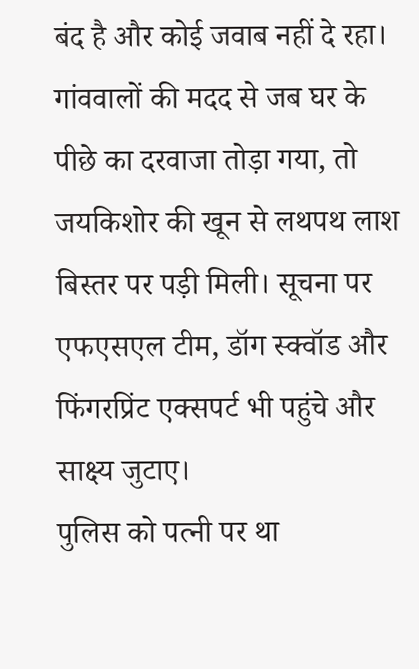बंद है और कोई जवाब नहीं दे रहा। गांववालों की मदद से जब घर के पीछे का दरवाजा तोड़ा गया, तो जयकिशोर की खून से लथपथ लाश बिस्तर पर पड़ी मिली। सूचना पर एफएसएल टीम, डॉग स्क्वॉड और फिंगरप्रिंट एक्सपर्ट भी पहुंचे और साक्ष्य जुटाए।
पुलिस को पत्नी पर था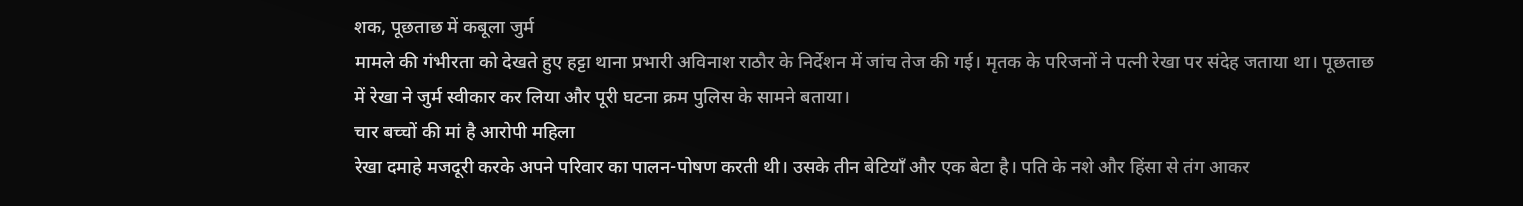शक, पूछताछ में कबूला जुर्म
मामले की गंभीरता को देखते हुए हट्टा थाना प्रभारी अविनाश राठौर के निर्देशन में जांच तेज की गई। मृतक के परिजनों ने पत्नी रेखा पर संदेह जताया था। पूछताछ में रेखा ने जुर्म स्वीकार कर लिया और पूरी घटना क्रम पुलिस के सामने बताया।
चार बच्चों की मां है आरोपी महिला
रेखा दमाहे मजदूरी करके अपने परिवार का पालन-पोषण करती थी। उसके तीन बेटियाँ और एक बेटा है। पति के नशे और हिंसा से तंग आकर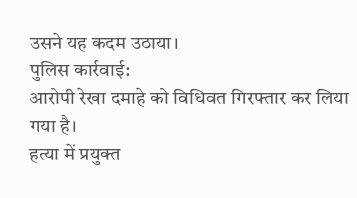उसने यह कदम उठाया।
पुलिस कार्रवाई:
आरोपी रेखा दमाहे को विधिवत गिरफ्तार कर लिया गया है।
हत्या में प्रयुक्त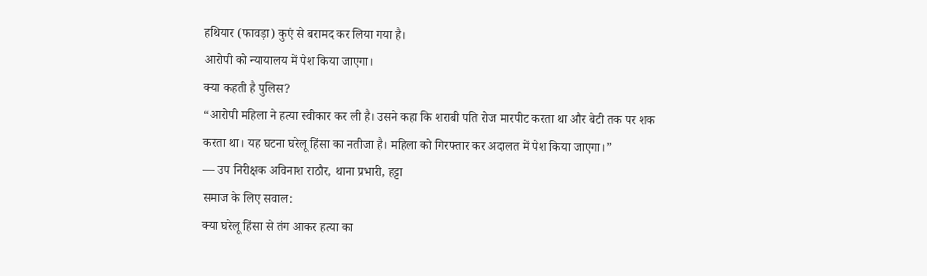हथियार (फावड़ा) कुएं से बरामद कर लिया गया है।
आरोपी को न्यायालय में पेश किया जाएगा।
क्या कहती है पुलिस?
“आरोपी महिला ने हत्या स्वीकार कर ली है। उसने कहा कि शराबी पति रोज मारपीट करता था और बेटी तक पर शक करता था। यह घटना घरेलू हिंसा का नतीजा है। महिला को गिरफ्तार कर अदालत में पेश किया जाएगा।”
— उप निरीक्षक अविनाश राठौर, थाना प्रभारी, हट्टा
समाज के लिए सवाल:
क्या घरेलू हिंसा से तंग आकर हत्या का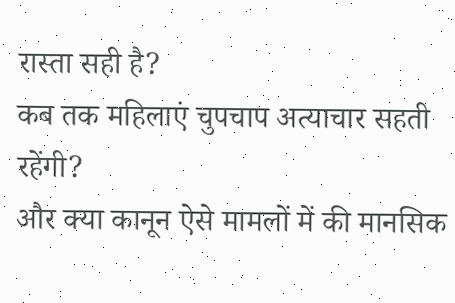रास्ता सही है?
कब तक महिलाएं चुपचाप अत्याचार सहती रहेंगी?
और क्या कानून ऐसे मामलों में की मानसिक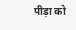पीड़ा को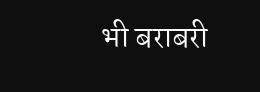भी बराबरी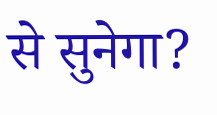से सुनेगा?